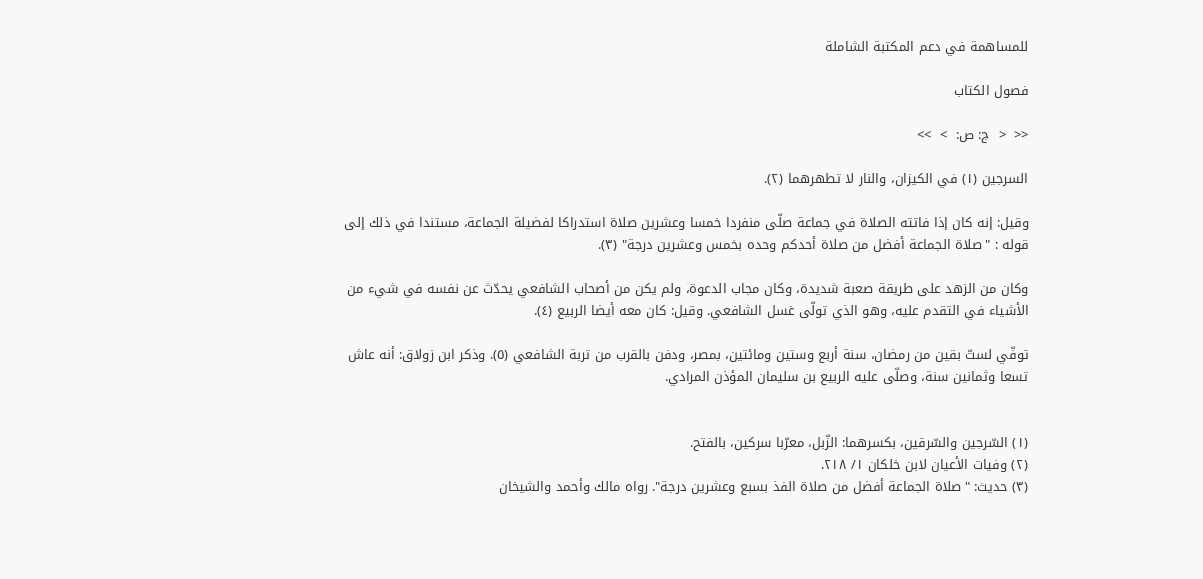للمساهمة في دعم المكتبة الشاملة

فصول الكتاب

<<  <  ج: ص:  >  >>

السرجين (١) في الكيزان، والنار لا تطهرهما (٢).

وقيل: إنه كان إذا فاتته الصلاة في جماعة صلّى منفردا خمسا وعشرين صلاة استدراكا لفضيلة الجماعة، مستندا في ذلك إلى قوله : "صلاة الجماعة أفضل من صلاة أحدكم وحده بخمس وعشرين درجة" (٣).

وكان من الزهد على طريقة صعبة شديدة، وكان مجاب الدعوة، ولم يكن من أصحاب الشافعي يحدّث عن نفسه في شيء من الأشياء في التقدم عليه، وهو الذي تولّى غسل الشافعي. وقيل: كان معه أيضا الربيع (٤).

توفّي لستّ بقين من رمضان، سنة أربع وستين ومائتين، بمصر، ودفن بالقرب من تربة الشافعي (٥). وذكر ابن زولاق: أنه عاش تسعا وثمانين سنة، وصلّى عليه الربيع بن سليمان المؤذن المرادي.


(١) السّرجين والسّرقين، بكسرهما: الزّبل، معرّبا سركين، بالفتح.
(٢) وفيات الأعيان لابن خلكان ١/ ٢١٨.
(٣) حديث: "صلاة الجماعة أفضل من صلاة الفذ بسبع وعشرين درجة". رواه مالك وأحمد والشيخان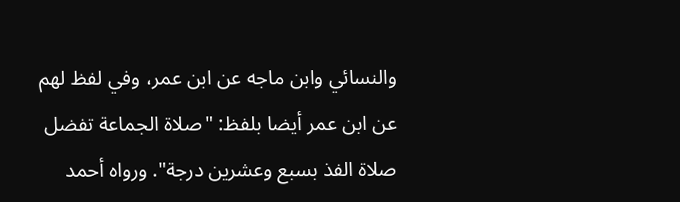والنسائي وابن ماجه عن ابن عمر، وفي لفظ لهم عن ابن عمر أيضا بلفظ: "صلاة الجماعة تفضل صلاة الفذ بسبع وعشرين درجة". ورواه أحمد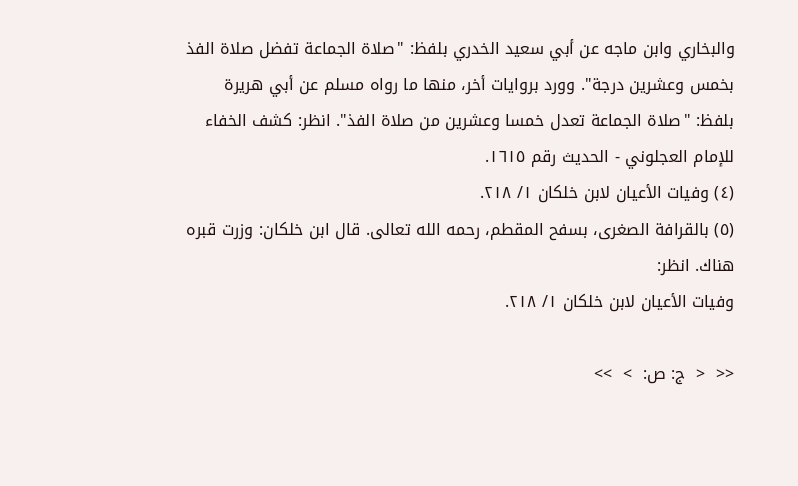والبخاري وابن ماجه عن أبي سعيد الخدري بلفظ: "صلاة الجماعة تفضل صلاة الفذ بخمس وعشرين درجة". وورد بروايات أخر، منها ما رواه مسلم عن أبي هريرة بلفظ: "صلاة الجماعة تعدل خمسا وعشرين من صلاة الفذ". انظر: كشف الخفاء للإمام العجلوني - الحديث رقم ١٦١٥.
(٤) وفيات الأعيان لابن خلكان ١/ ٢١٨.
(٥) بالقرافة الصغرى، بسفح المقطم، رحمه الله تعالى. قال ابن خلكان: وزرت قبره هناك. انظر:
وفيات الأعيان لابن خلكان ١/ ٢١٨.

<<  <  ج: ص:  >  >>